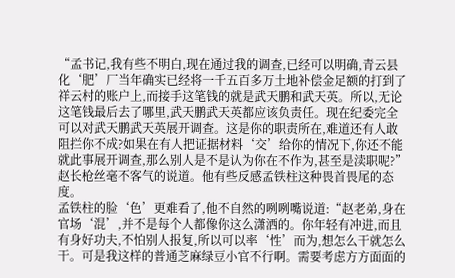“孟书记,我有些不明白,现在通过我的调查,已经可以明确,青云县化‘肥’厂当年确实已经将一千五百多万土地补偿金足额的打到了祥云村的账户上,而接手这笔钱的就是武天鹏和武天英。所以,无论这笔钱最后去了哪里,武天鹏武天英都应该负责任。现在纪委完全可以对武天鹏武天英展开调查。这是你的职责所在,难道还有人敢阻拦你不成?如果在有人把证据材料‘交’给你的情况下,你还不能就此事展开调查,那么别人是不是认为你在不作为,甚至是渎职呢?”赵长枪丝毫不客气的说道。他有些反感孟铁柱这种畏首畏尾的态度。
孟铁柱的脸‘色’更难看了,他不自然的咧咧嘴说道:“赵老弟,身在官场‘混’,并不是每个人都像你这么潇洒的。你年轻有冲进,而且有身好功夫,不怕别人报复,所以可以率‘性’而为,想怎么干就怎么干。可是我这样的普通芝麻绿豆小官不行啊。需要考虑方方面面的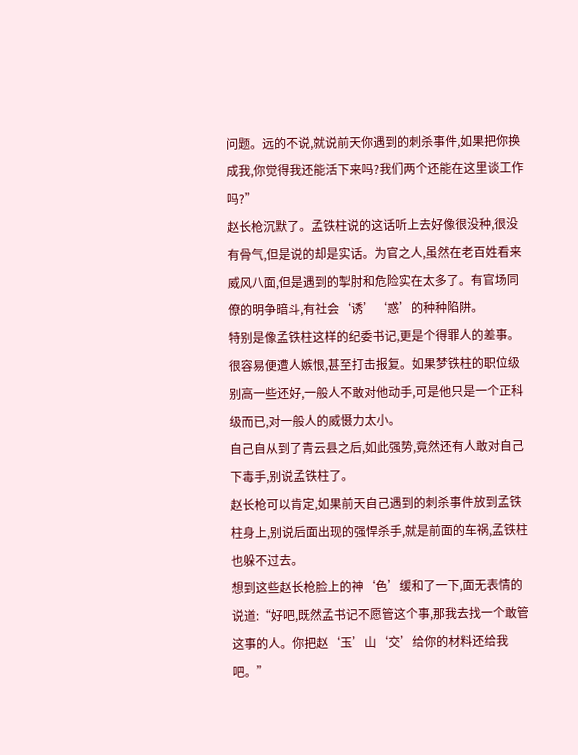问题。远的不说,就说前天你遇到的刺杀事件,如果把你换成我,你觉得我还能活下来吗?我们两个还能在这里谈工作吗?”
赵长枪沉默了。孟铁柱说的这话听上去好像很没种,很没有骨气,但是说的却是实话。为官之人,虽然在老百姓看来威风八面,但是遇到的掣肘和危险实在太多了。有官场同僚的明争暗斗,有社会‘诱’‘惑’的种种陷阱。
特别是像孟铁柱这样的纪委书记,更是个得罪人的差事。很容易便遭人嫉恨,甚至打击报复。如果梦铁柱的职位级别高一些还好,一般人不敢对他动手,可是他只是一个正科级而已,对一般人的威慑力太小。
自己自从到了青云县之后,如此强势,竟然还有人敢对自己下毒手,别说孟铁柱了。
赵长枪可以肯定,如果前天自己遇到的刺杀事件放到孟铁柱身上,别说后面出现的强悍杀手,就是前面的车祸,孟铁柱也躲不过去。
想到这些赵长枪脸上的神‘色’缓和了一下,面无表情的说道:“好吧,既然孟书记不愿管这个事,那我去找一个敢管这事的人。你把赵‘玉’山‘交’给你的材料还给我吧。”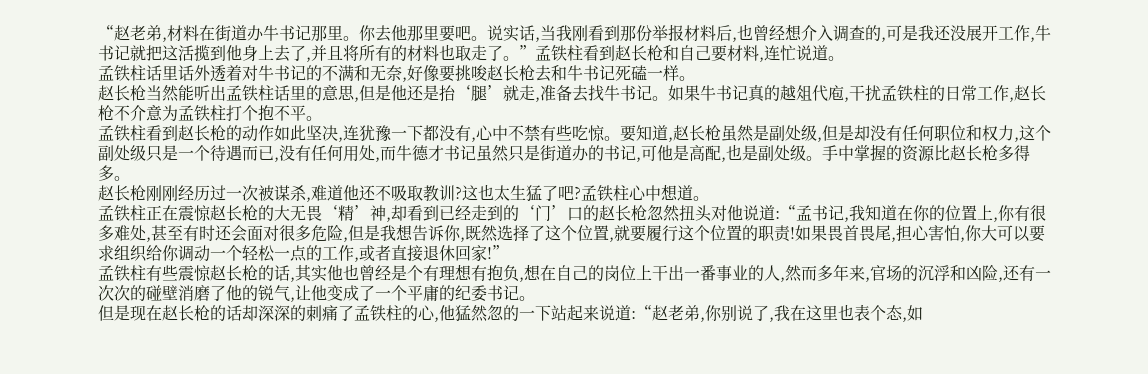“赵老弟,材料在街道办牛书记那里。你去他那里要吧。说实话,当我刚看到那份举报材料后,也曾经想介入调查的,可是我还没展开工作,牛书记就把这活揽到他身上去了,并且将所有的材料也取走了。”孟铁柱看到赵长枪和自己要材料,连忙说道。
孟铁柱话里话外透着对牛书记的不满和无奈,好像要挑唆赵长枪去和牛书记死磕一样。
赵长枪当然能听出孟铁柱话里的意思,但是他还是抬‘腿’就走,准备去找牛书记。如果牛书记真的越俎代庖,干扰孟铁柱的日常工作,赵长枪不介意为孟铁柱打个抱不平。
孟铁柱看到赵长枪的动作如此坚决,连犹豫一下都没有,心中不禁有些吃惊。要知道,赵长枪虽然是副处级,但是却没有任何职位和权力,这个副处级只是一个待遇而已,没有任何用处,而牛德才书记虽然只是街道办的书记,可他是高配,也是副处级。手中掌握的资源比赵长枪多得多。
赵长枪刚刚经历过一次被谋杀,难道他还不吸取教训?这也太生猛了吧?孟铁柱心中想道。
孟铁柱正在震惊赵长枪的大无畏‘精’神,却看到已经走到的‘门’口的赵长枪忽然扭头对他说道:“孟书记,我知道在你的位置上,你有很多难处,甚至有时还会面对很多危险,但是我想告诉你,既然选择了这个位置,就要履行这个位置的职责!如果畏首畏尾,担心害怕,你大可以要求组织给你调动一个轻松一点的工作,或者直接退休回家!”
孟铁柱有些震惊赵长枪的话,其实他也曾经是个有理想有抱负,想在自己的岗位上干出一番事业的人,然而多年来,官场的沉浮和凶险,还有一次次的碰壁消磨了他的锐气,让他变成了一个平庸的纪委书记。
但是现在赵长枪的话却深深的刺痛了孟铁柱的心,他猛然忽的一下站起来说道:“赵老弟,你别说了,我在这里也表个态,如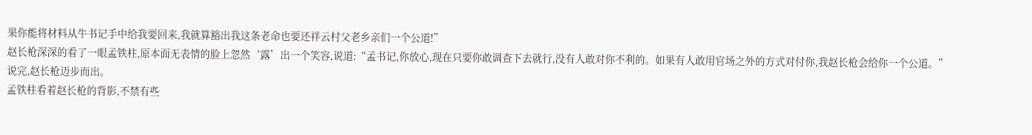果你能将材料从牛书记手中给我要回来,我就算豁出我这条老命也要还祥云村父老乡亲们一个公道!”
赵长枪深深的看了一眼孟铁柱,原本面无表情的脸上忽然‘露’出一个笑容,说道:“孟书记,你放心,现在只要你敢调查下去就行,没有人敢对你不利的。如果有人敢用官场之外的方式对付你,我赵长枪会给你一个公道。”
说完,赵长枪迈步而出。
孟铁柱看着赵长枪的背影,不禁有些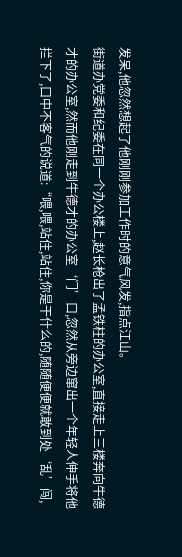发呆,他忽然想起了他刚刚参加工作时的意气风发,指点江山。
街道办党委和纪委在同一个办公楼上,赵长枪出了孟铁柱的办公室,直接走上三楼奔向牛德才的办公室,然而他刚走到牛德才的办公室‘门’口,忽然从旁边窜出一个年轻人伸手将他拦下了,口中不客气的说道:“喂,喂,站住,站住,你是干什么的,随随便便就敢到处‘乱’闯,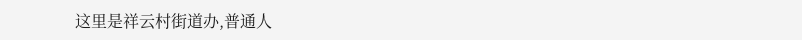这里是祥云村街道办,普通人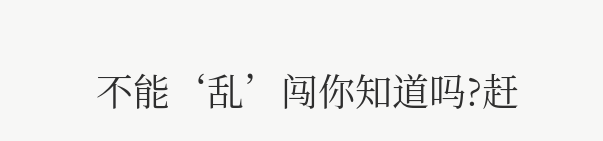不能‘乱’闯你知道吗?赶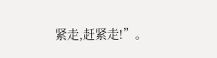紧走,赶紧走!”。